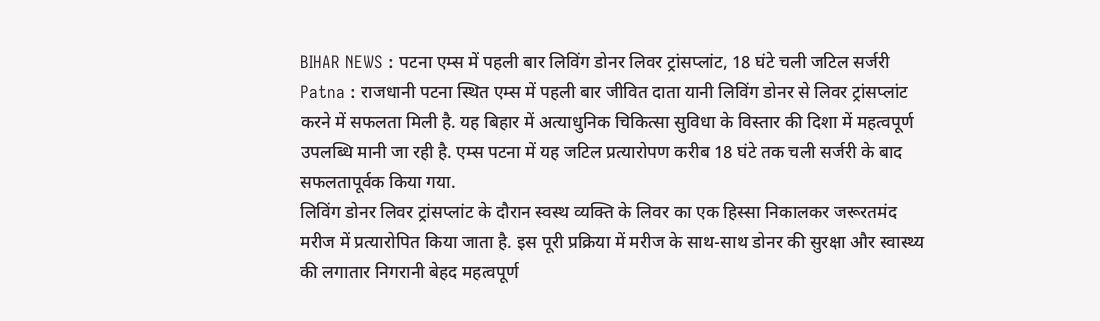BIHAR NEWS : पटना एम्स में पहली बार लिविंग डोनर लिवर ट्रांसप्लांट, 18 घंटे चली जटिल सर्जरी
Patna : राजधानी पटना स्थित एम्स में पहली बार जीवित दाता यानी लिविंग डोनर से लिवर ट्रांसप्लांट करने में सफलता मिली है. यह बिहार में अत्याधुनिक चिकित्सा सुविधा के विस्तार की दिशा में महत्वपूर्ण उपलब्धि मानी जा रही है. एम्स पटना में यह जटिल प्रत्यारोपण करीब 18 घंटे तक चली सर्जरी के बाद सफलतापूर्वक किया गया.
लिविंग डोनर लिवर ट्रांसप्लांट के दौरान स्वस्थ व्यक्ति के लिवर का एक हिस्सा निकालकर जरूरतमंद मरीज में प्रत्यारोपित किया जाता है. इस पूरी प्रक्रिया में मरीज के साथ-साथ डोनर की सुरक्षा और स्वास्थ्य की लगातार निगरानी बेहद महत्वपूर्ण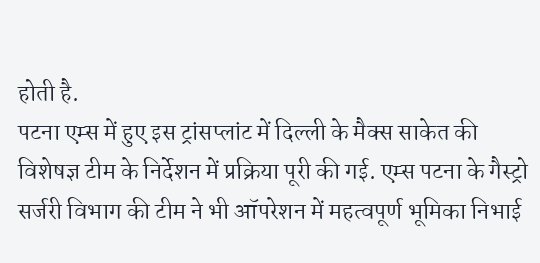होती है.
पटना एम्स में हुए इस ट्रांसप्लांट में दिल्ली के मैक्स साकेत की विशेषज्ञ टीम के निर्देशन में प्रक्रिया पूरी की गई. एम्स पटना के गैस्ट्रो सर्जरी विभाग की टीम ने भी ऑपरेशन में महत्वपूर्ण भूमिका निभाई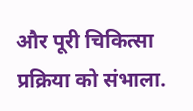और पूरी चिकित्सा प्रक्रिया को संभाला.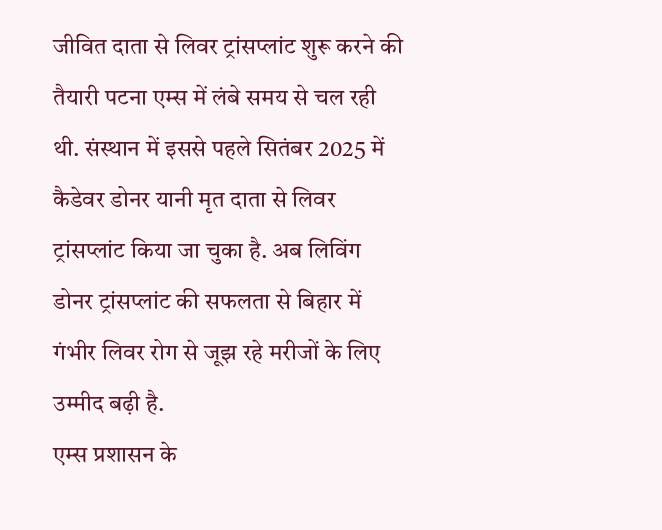जीवित दाता से लिवर ट्रांसप्लांट शुरू करने की तैयारी पटना एम्स में लंबे समय से चल रही थी. संस्थान में इससे पहले सितंबर 2025 में कैडेवर डोनर यानी मृत दाता से लिवर ट्रांसप्लांट किया जा चुका है. अब लिविंग डोनर ट्रांसप्लांट की सफलता से बिहार में गंभीर लिवर रोग से जूझ रहे मरीजों के लिए उम्मीद बढ़ी है.
एम्स प्रशासन के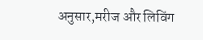अनुसार,मरीज और लिविंग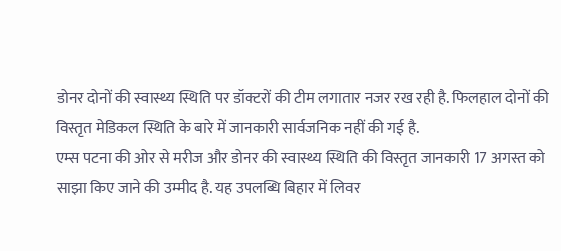डोनर दोनों की स्वास्थ्य स्थिति पर डॉक्टरों की टीम लगातार नजर रख रही है. फिलहाल दोनों की विस्तृत मेडिकल स्थिति के बारे में जानकारी सार्वजनिक नहीं की गई है.
एम्स पटना की ओर से मरीज और डोनर की स्वास्थ्य स्थिति की विस्तृत जानकारी 17 अगस्त को साझा किए जाने की उम्मीद है. यह उपलब्धि बिहार में लिवर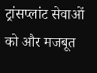ट्रांसप्लांट सेवाओं को और मजबूत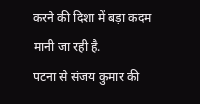करने की दिशा में बड़ा कदम मानी जा रही है.
पटना से संजय कुमार की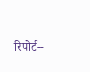रिपोर्ट--